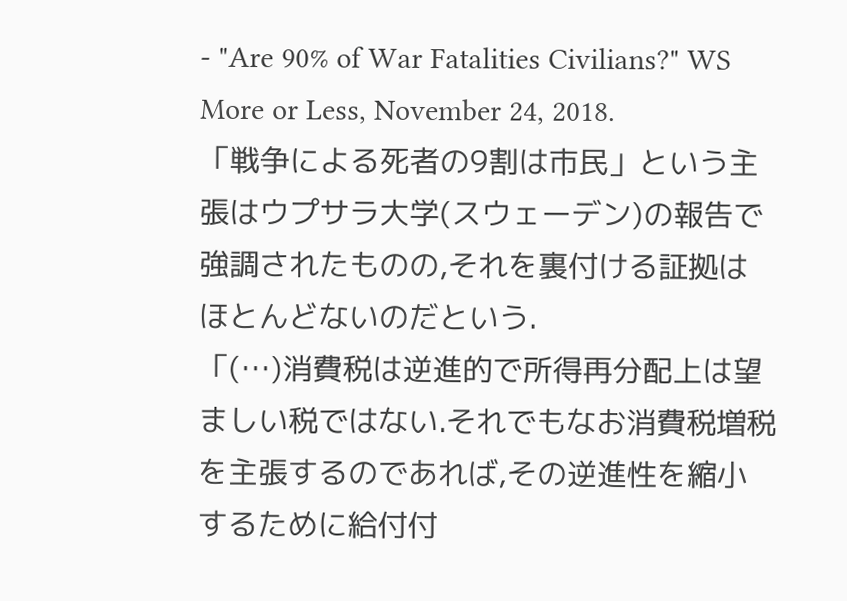- "Are 90% of War Fatalities Civilians?" WS More or Less, November 24, 2018.
「戦争による死者の9割は市民」という主張はウプサラ大学(スウェーデン)の報告で強調されたものの,それを裏付ける証拠はほとんどないのだという.
「(…)消費税は逆進的で所得再分配上は望ましい税ではない.それでもなお消費税増税を主張するのであれば,その逆進性を縮小するために給付付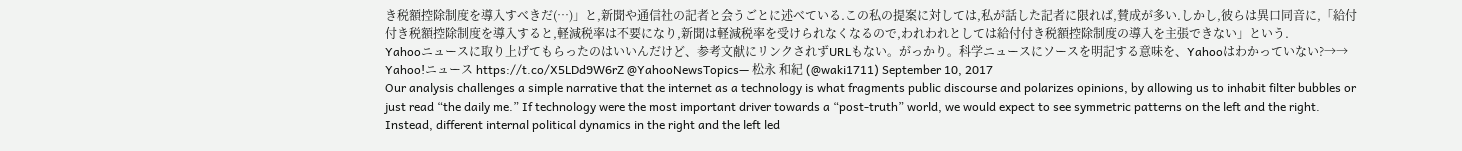き税額控除制度を導入すべきだ(…)」と,新聞や通信社の記者と会うごとに述べている.この私の提案に対しては,私が話した記者に限れば,賛成が多い.しかし,彼らは異口同音に,「給付付き税額控除制度を導入すると,軽減税率は不要になり,新聞は軽減税率を受けられなくなるので,われわれとしては給付付き税額控除制度の導入を主張できない」という.
Yahooニュースに取り上げてもらったのはいいんだけど、参考文献にリンクされずURLもない。がっかり。科学ニュースにソースを明記する意味を、Yahooはわかっていない?→→ Yahoo!ニュース https://t.co/X5LDd9W6rZ @YahooNewsTopics— 松永 和紀 (@waki1711) September 10, 2017
Our analysis challenges a simple narrative that the internet as a technology is what fragments public discourse and polarizes opinions, by allowing us to inhabit filter bubbles or just read “the daily me.” If technology were the most important driver towards a “post-truth” world, we would expect to see symmetric patterns on the left and the right. Instead, different internal political dynamics in the right and the left led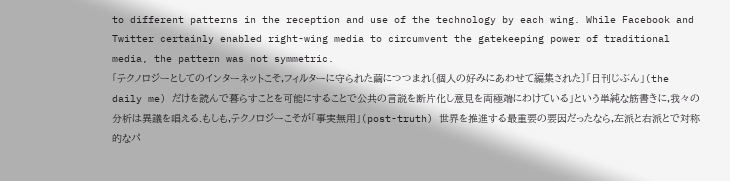to different patterns in the reception and use of the technology by each wing. While Facebook and Twitter certainly enabled right-wing media to circumvent the gatekeeping power of traditional media, the pattern was not symmetric.
「テクノロジーとしてのインターネットこそ,フィルターに守られた繭につつまれ〔個人の好みにあわせて編集された〕「日刊じぶん」(the daily me) だけを読んで暮らすことを可能にすることで公共の言説を断片化し意見を両極端にわけている」という単純な筋書きに,我々の分析は異議を唱える.もしも,テクノロジーこそが「事実無用」(post-truth) 世界を推進する最重要の要因だったなら,左派と右派とで対称的なパ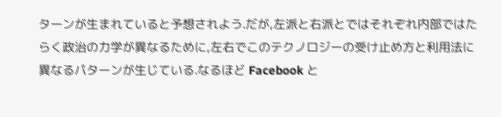ターンが生まれていると予想されよう.だが,左派と右派とではそれぞれ内部ではたらく政治の力学が異なるために,左右でこのテクノロジーの受け止め方と利用法に異なるパターンが生じている.なるほど Facebook と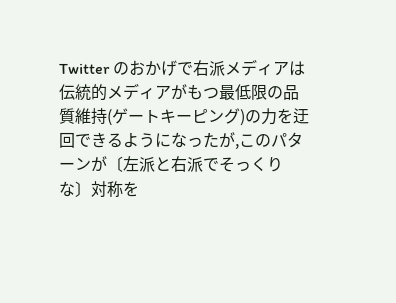Twitter のおかげで右派メディアは伝統的メディアがもつ最低限の品質維持(ゲートキーピング)の力を迂回できるようになったが,このパターンが〔左派と右派でそっくりな〕対称を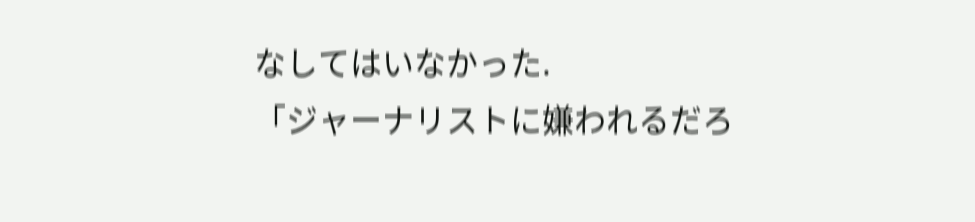なしてはいなかった.
「ジャーナリストに嫌われるだろ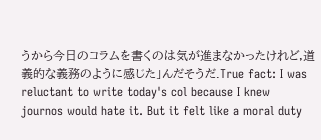うから今日のコラムを書くのは気が進まなかったけれど,道義的な義務のように感じた」んだそうだ.True fact: I was reluctant to write today's col because I knew journos would hate it. But it felt like a moral duty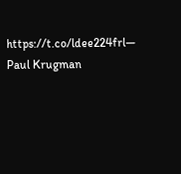https://t.co/ldee224frl— Paul Krugman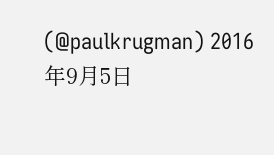(@paulkrugman) 2016年9月5日